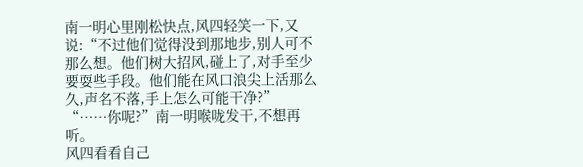南一明心里刚松快点,风四轻笑一下,又说:“不过他们觉得没到那地步,别人可不那么想。他们树大招风,碰上了,对手至少要耍些手段。他们能在风口浪尖上活那么久,声名不落,手上怎么可能干净?”
“……你呢?”南一明喉咙发干,不想再听。
风四看看自己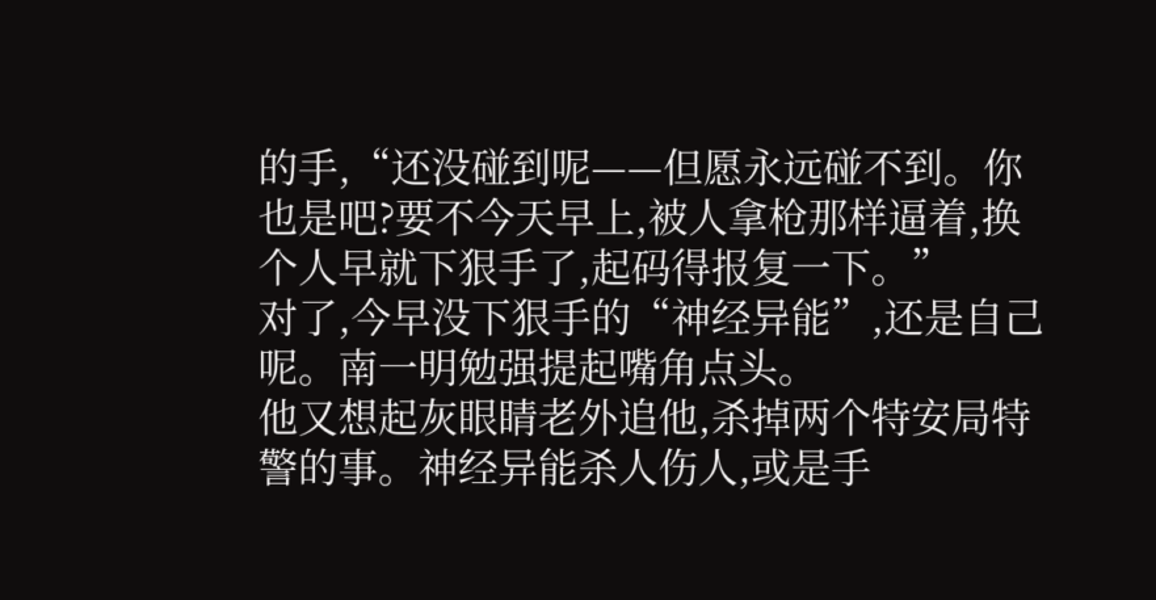的手,“还没碰到呢——但愿永远碰不到。你也是吧?要不今天早上,被人拿枪那样逼着,换个人早就下狠手了,起码得报复一下。”
对了,今早没下狠手的“神经异能”,还是自己呢。南一明勉强提起嘴角点头。
他又想起灰眼睛老外追他,杀掉两个特安局特警的事。神经异能杀人伤人,或是手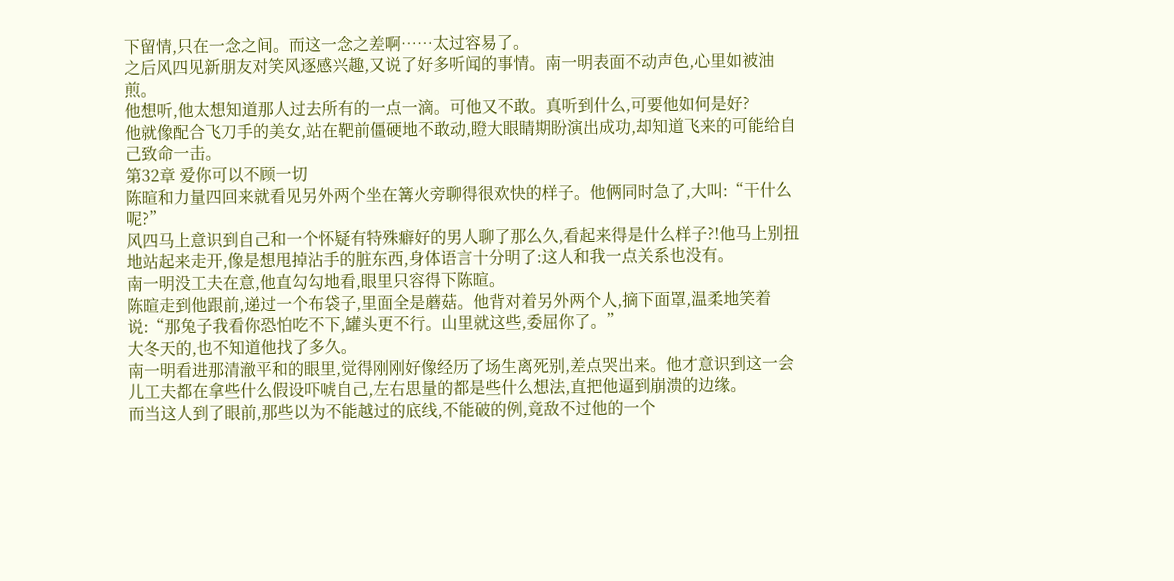下留情,只在一念之间。而这一念之差啊……太过容易了。
之后风四见新朋友对笑风逐感兴趣,又说了好多听闻的事情。南一明表面不动声色,心里如被油煎。
他想听,他太想知道那人过去所有的一点一滴。可他又不敢。真听到什么,可要他如何是好?
他就像配合飞刀手的美女,站在靶前僵硬地不敢动,瞪大眼睛期盼演出成功,却知道飞来的可能给自己致命一击。
第32章 爱你可以不顾一切
陈暄和力量四回来就看见另外两个坐在篝火旁聊得很欢快的样子。他俩同时急了,大叫:“干什么呢?”
风四马上意识到自己和一个怀疑有特殊癖好的男人聊了那么久,看起来得是什么样子?!他马上别扭地站起来走开,像是想甩掉沾手的脏东西,身体语言十分明了:这人和我一点关系也没有。
南一明没工夫在意,他直勾勾地看,眼里只容得下陈暄。
陈暄走到他跟前,递过一个布袋子,里面全是蘑菇。他背对着另外两个人,摘下面罩,温柔地笑着说:“那兔子我看你恐怕吃不下,罐头更不行。山里就这些,委屈你了。”
大冬天的,也不知道他找了多久。
南一明看进那清澈平和的眼里,觉得刚刚好像经历了场生离死别,差点哭出来。他才意识到这一会儿工夫都在拿些什么假设吓唬自己,左右思量的都是些什么想法,直把他逼到崩溃的边缘。
而当这人到了眼前,那些以为不能越过的底线,不能破的例,竟敌不过他的一个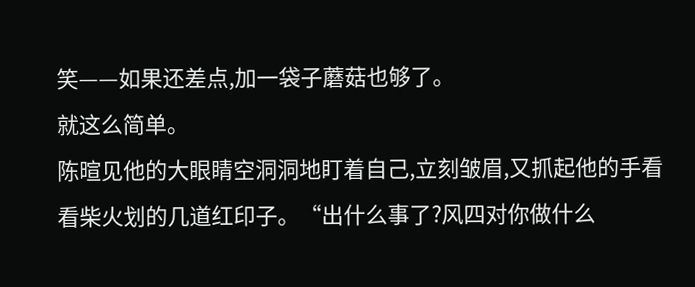笑——如果还差点,加一袋子蘑菇也够了。
就这么简单。
陈暄见他的大眼睛空洞洞地盯着自己,立刻皱眉,又抓起他的手看看柴火划的几道红印子。“出什么事了?风四对你做什么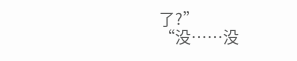了?”
“没……没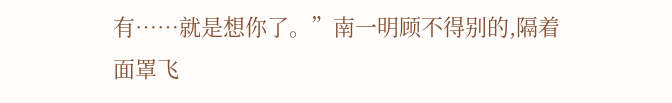有……就是想你了。”南一明顾不得别的,隔着面罩飞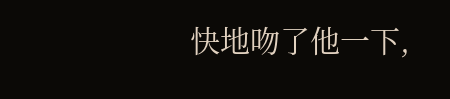快地吻了他一下,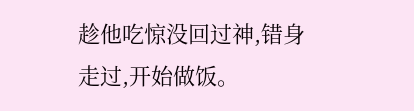趁他吃惊没回过神,错身走过,开始做饭。